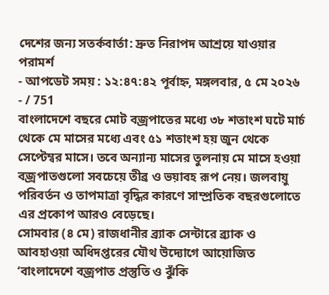দেশের জন্য সতর্কবার্তা: দ্রুত নিরাপদ আশ্রয়ে যাওয়ার পরামর্শ
- আপডেট সময় : ১২:৪৭:৪২ পূর্বাহ্ন, মঙ্গলবার, ৫ মে ২০২৬
- / 751
বাংলাদেশে বছরে মোট বজ্রপাতের মধ্যে ৩৮ শতাংশ ঘটে মার্চ থেকে মে মাসের মধ্যে এবং ৫১ শতাংশ হয় জুন থেকে সেপ্টেম্বর মাসে। তবে অন্যান্য মাসের তুলনায় মে মাসে হওয়া বজ্রপাতগুলো সবচেয়ে তীব্র ও ভয়াবহ রূপ নেয়। জলবায়ু পরিবর্তন ও তাপমাত্রা বৃদ্ধির কারণে সাম্প্রতিক বছরগুলোতে এর প্রকোপ আরও বেড়েছে।
সোমবার (৪ মে) রাজধানীর ব্র্যাক সেন্টারে ব্র্যাক ও আবহাওয়া অধিদপ্তরের যৌথ উদ্যোগে আয়োজিত ‘বাংলাদেশে বজ্রপাত প্রস্তুতি ও ঝুঁকি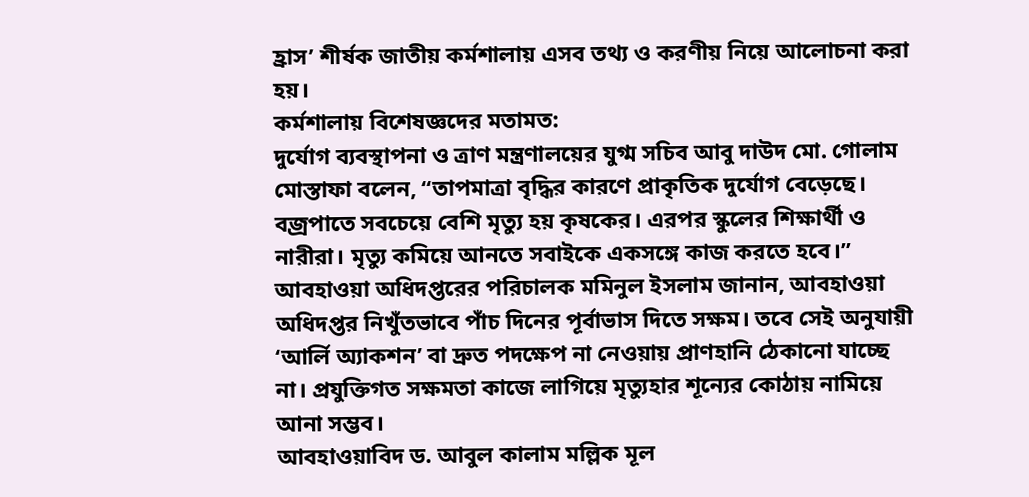হ্রাস’ শীর্ষক জাতীয় কর্মশালায় এসব তথ্য ও করণীয় নিয়ে আলোচনা করা হয়।
কর্মশালায় বিশেষজ্ঞদের মতামত:
দুর্যোগ ব্যবস্থাপনা ও ত্রাণ মন্ত্রণালয়ের যুগ্ম সচিব আবু দাউদ মো. গোলাম মোস্তাফা বলেন, “তাপমাত্রা বৃদ্ধির কারণে প্রাকৃতিক দুর্যোগ বেড়েছে। বজ্রপাতে সবচেয়ে বেশি মৃত্যু হয় কৃষকের। এরপর স্কুলের শিক্ষার্থী ও নারীরা। মৃত্যু কমিয়ে আনতে সবাইকে একসঙ্গে কাজ করতে হবে।”
আবহাওয়া অধিদপ্তরের পরিচালক মমিনুল ইসলাম জানান, আবহাওয়া অধিদপ্তর নিখুঁতভাবে পাঁচ দিনের পূর্বাভাস দিতে সক্ষম। তবে সেই অনুযায়ী ‘আর্লি অ্যাকশন’ বা দ্রুত পদক্ষেপ না নেওয়ায় প্রাণহানি ঠেকানো যাচ্ছে না। প্রযুক্তিগত সক্ষমতা কাজে লাগিয়ে মৃত্যুহার শূন্যের কোঠায় নামিয়ে আনা সম্ভব।
আবহাওয়াবিদ ড. আবুল কালাম মল্লিক মূল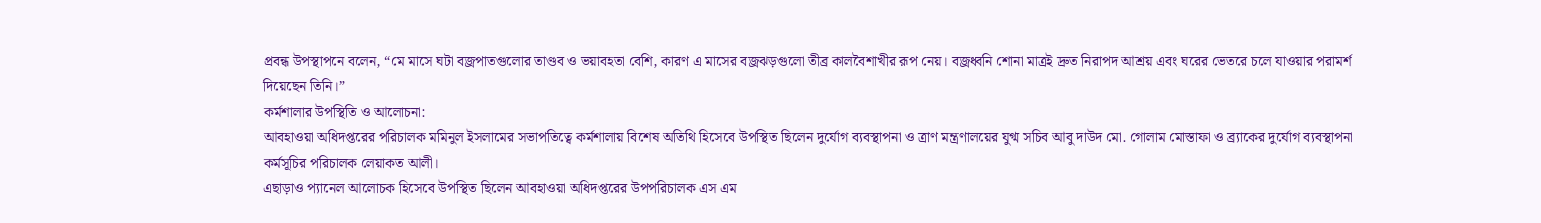প্রবন্ধ উপস্থাপনে বলেন, “মে মাসে ঘটা বজ্রপাতগুলোর তাণ্ডব ও ভয়াবহতা বেশি, কারণ এ মাসের বজ্রঝড়গুলো তীব্র কালবৈশাখীর রূপ নেয়। বজ্রধ্বনি শোনা মাত্রই দ্রুত নিরাপদ আশ্রয় এবং ঘরের ভেতরে চলে যাওয়ার পরামর্শ দিয়েছেন তিনি।”
কর্মশালার উপস্থিতি ও আলোচনা:
আবহাওয়া অধিদপ্তরের পরিচালক মমিনুল ইসলামের সভাপতিত্বে কর্মশালায় বিশেষ অতিথি হিসেবে উপস্থিত ছিলেন দুর্যোগ ব্যবস্থাপনা ও ত্রাণ মন্ত্রণালয়ের যুগ্ম সচিব আবু দাউদ মো. গোলাম মোস্তাফা ও ব্র্যাকের দুর্যোগ ব্যবস্থাপনা কর্মসূচির পরিচালক লেয়াকত আলী।
এছাড়াও প্যানেল আলোচক হিসেবে উপস্থিত ছিলেন আবহাওয়া অধিদপ্তরের উপপরিচালক এস এম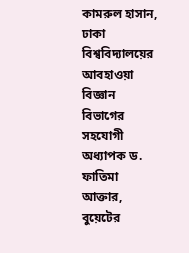কামরুল হাসান, ঢাকা বিশ্ববিদ্যালয়ের আবহাওয়া বিজ্ঞান বিভাগের সহযোগী অধ্যাপক ড. ফাতিমা আক্তার, বুয়েটের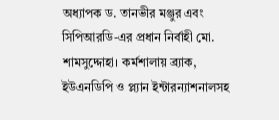অধ্যাপক ড. তানভীর মঞ্জুর এবং সিপিআরডি-এর প্রধান নির্বাহী মো. শামসুদ্দোহা। কর্মশালায় ব্র্যাক, ইউএনডিপি ও প্ল্যান ইন্টারন্যাশনালসহ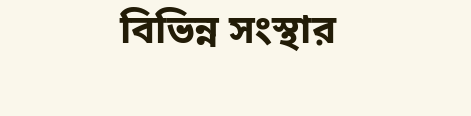বিভিন্ন সংস্থার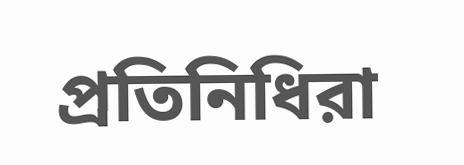প্রতিনিধিরা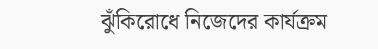ঝুঁকিরোধে নিজেদের কার্যক্রম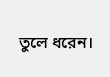তুলে ধরেন।